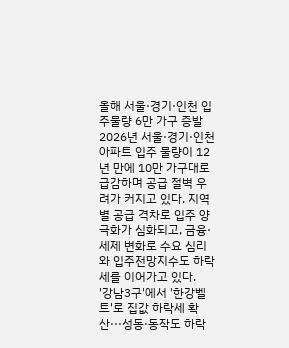올해 서울·경기·인천 입주물량 6만 가구 증발 2026년 서울·경기·인천 아파트 입주 물량이 12년 만에 10만 가구대로 급감하며 공급 절벽 우려가 커지고 있다. 지역별 공급 격차로 입주 양극화가 심화되고, 금융·세제 변화로 수요 심리와 입주전망지수도 하락세를 이어가고 있다.
'강남3구'에서 '한강벨트'로 집값 하락세 확산···성동·동작도 하락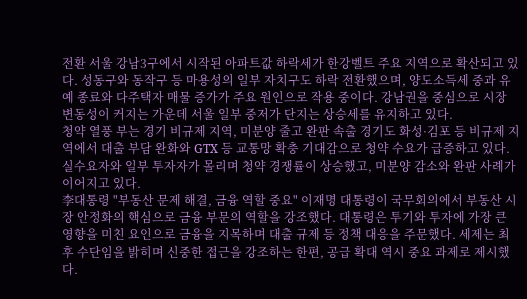전환 서울 강남3구에서 시작된 아파트값 하락세가 한강벨트 주요 지역으로 확산되고 있다. 성동구와 동작구 등 마용성의 일부 자치구도 하락 전환했으며, 양도소득세 중과 유예 종료와 다주택자 매물 증가가 주요 원인으로 작용 중이다. 강남권을 중심으로 시장 변동성이 커지는 가운데 서울 일부 중저가 단지는 상승세를 유지하고 있다.
청약 열풍 부는 경기 비규제 지역, 미분양 줄고 완판 속출 경기도 화성·김포 등 비규제 지역에서 대출 부담 완화와 GTX 등 교통망 확충 기대감으로 청약 수요가 급증하고 있다. 실수요자와 일부 투자자가 몰리며 청약 경쟁률이 상승했고, 미분양 감소와 완판 사례가 이어지고 있다.
李대통령 "부동산 문제 해결, 금융 역할 중요" 이재명 대통령이 국무회의에서 부동산 시장 안정화의 핵심으로 금융 부문의 역할을 강조했다. 대통령은 투기와 투자에 가장 큰 영향을 미친 요인으로 금융을 지목하며 대출 규제 등 정책 대응을 주문했다. 세제는 최후 수단임을 밝히며 신중한 접근을 강조하는 한편, 공급 확대 역시 중요 과제로 제시했다.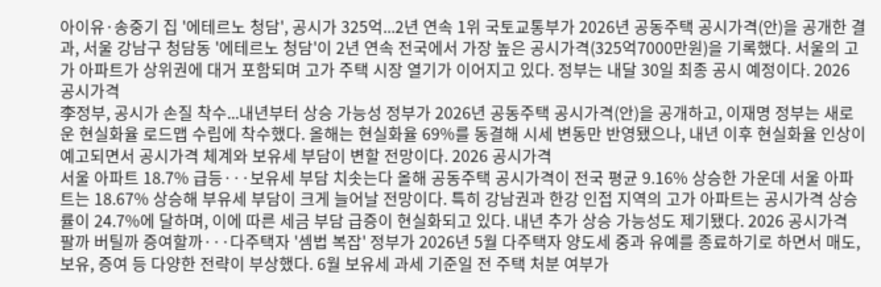아이유·송중기 집 '에테르노 청담', 공시가 325억...2년 연속 1위 국토교통부가 2026년 공동주택 공시가격(안)을 공개한 결과, 서울 강남구 청담동 '에테르노 청담'이 2년 연속 전국에서 가장 높은 공시가격(325억7000만원)을 기록했다. 서울의 고가 아파트가 상위권에 대거 포함되며 고가 주택 시장 열기가 이어지고 있다. 정부는 내달 30일 최종 공시 예정이다. 2026 공시가격
李정부, 공시가 손질 착수...내년부터 상승 가능성 정부가 2026년 공동주택 공시가격(안)을 공개하고, 이재명 정부는 새로운 현실화율 로드맵 수립에 착수했다. 올해는 현실화율 69%를 동결해 시세 변동만 반영됐으나, 내년 이후 현실화율 인상이 예고되면서 공시가격 체계와 보유세 부담이 변할 전망이다. 2026 공시가격
서울 아파트 18.7% 급등···보유세 부담 치솟는다 올해 공동주택 공시가격이 전국 평균 9.16% 상승한 가운데 서울 아파트는 18.67% 상승해 부유세 부담이 크게 늘어날 전망이다. 특히 강남권과 한강 인접 지역의 고가 아파트는 공시가격 상승률이 24.7%에 달하며, 이에 따른 세금 부담 급증이 현실화되고 있다. 내년 추가 상승 가능성도 제기됐다. 2026 공시가격
팔까 버틸까 증여할까···다주택자 '셈법 복잡' 정부가 2026년 5월 다주택자 양도세 중과 유예를 종료하기로 하면서 매도, 보유, 증여 등 다양한 전략이 부상했다. 6월 보유세 과세 기준일 전 주택 처분 여부가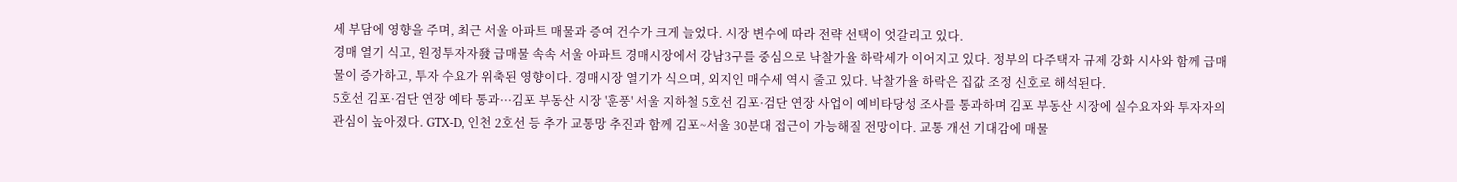세 부담에 영향을 주며, 최근 서울 아파트 매물과 증여 건수가 크게 늘었다. 시장 변수에 따라 전략 선택이 엇갈리고 있다.
경매 열기 식고, 원정투자자發 급매물 속속 서울 아파트 경매시장에서 강남3구를 중심으로 낙찰가율 하락세가 이어지고 있다. 정부의 다주택자 규제 강화 시사와 함께 급매물이 증가하고, 투자 수요가 위축된 영향이다. 경매시장 열기가 식으며, 외지인 매수세 역시 줄고 있다. 낙찰가율 하락은 집값 조정 신호로 해석된다.
5호선 김포·검단 연장 예타 통과···김포 부동산 시장 '훈풍' 서울 지하철 5호선 김포·검단 연장 사업이 예비타당성 조사를 통과하며 김포 부동산 시장에 실수요자와 투자자의 관심이 높아졌다. GTX-D, 인천 2호선 등 추가 교통망 추진과 함께 김포~서울 30분대 접근이 가능해질 전망이다. 교통 개선 기대감에 매물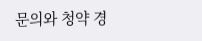문의와 청약 경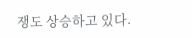쟁도 상승하고 있다.